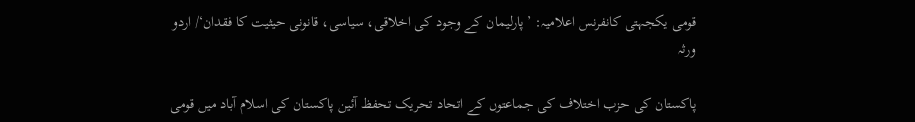قومی یکجہتی کانفرنس اعلامیہ: ’پارلیمان کے وجود کی اخلاقی، سیاسی، قانونی حیثیت کا فقدان‘/ اردو ورثہ

پاکستان کی حزب اختلاف کی جماعتوں کے اتحاد تحریک تحفظ آئین پاکستان کی اسلام آباد میں قومی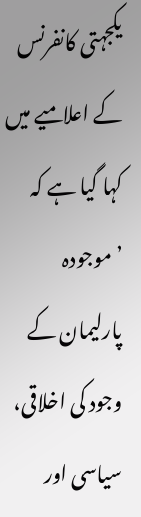یکجہتی کانفرنس کے اعلامیے میں کہا گیا ہے کہ ’موجودہ پارلیمان کے وجود کی اخلاقی، سیاسی اور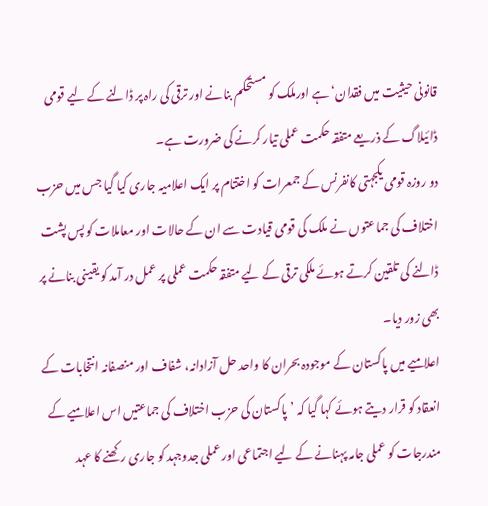قانونی حیثیت میں فقدان‘ ہے اورملک کو مستحکم بنانے اور ترقی کی راہ پر ڈالنے کے لیے قومی ڈائیلاگ کے ذریعے متفقہ حکمت عملی تیار کرنے کی ضرورت ہے۔
دو روزہ قومی یکجہتی کانفرنس کے جمعرات کو اختتام پر ایک اعلامیہ جاری کیا گیا جس میں حزب اختلاف کی جماعتوں نے ملک کی قومی قیادت سے ان کے حالات اور معاملات کو پس پشت ڈالنے کی تلقین کرتے ہوئے ملکی ترقی کے لیے متفقہ حکمت عملی پر عمل در آمد کو یقینی بنانے پر بھی زور دیا۔
اعلامیے میں پاکستان کے موجودہ بحران کا واحد حل آزادانہ، شفاف اور منصفانہ انتخابات کے انعقاد کو قرار دیتے ہوئے کہا گیا کہ ’پاکستان کی حزب اختلاف کی جماعتیں اس اعلامیے کے مندرجات کو عملی جامہ پہنانے کے لیے اجتماعی اور عملی جدوجہد کو جاری رکھنے کا عہد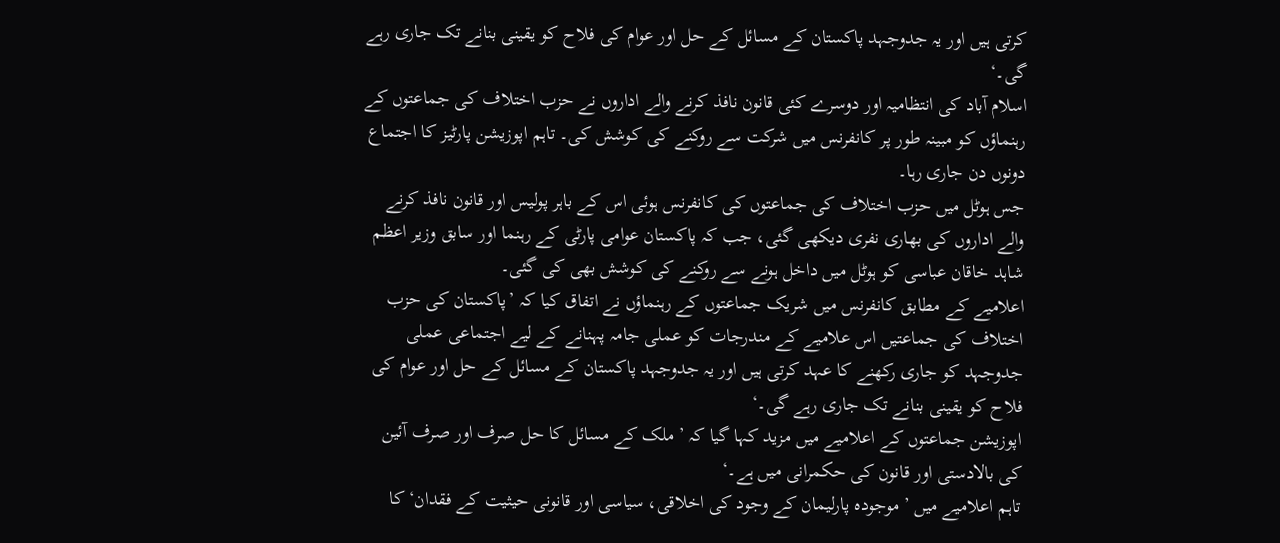کرتی ہیں اور یہ جدوجہد پاکستان کے مسائل کے حل اور عوام کی فلاح کو یقینی بنانے تک جاری رہے گی۔‘
اسلام آباد کی انتظامیہ اور دوسرے کئی قانون نافذ کرنے والے اداروں نے حزب اختلاف کی جماعتوں کے رہنماؤں کو مبینہ طور پر کانفرنس میں شرکت سے روکنے کی کوشش کی۔ تاہم اپوزیشن پارٹیز کا اجتماع دونوں دن جاری رہا۔
جس ہوٹل میں حزب اختلاف کی جماعتوں کی کانفرنس ہوئی اس کے باہر پولیس اور قانون نافذ کرنے والے اداروں کی بھاری نفری دیکھی گئی، جب کہ پاکستان عوامی پارٹی کے رہنما اور سابق وزیر اعظم شاہد خاقان عباسی کو ہوٹل میں داخل ہونے سے روکنے کی کوشش بھی کی گئی۔
اعلامیے کے مطابق کانفرنس میں شریک جماعتوں کے رہنماؤں نے اتفاق کیا کہ ’پاکستان کی حزب اختلاف کی جماعتیں اس علامیے کے مندرجات کو عملی جامہ پہنانے کے لیے اجتماعی عملی جدوجہد کو جاری رکھنے کا عہد کرتی ہیں اور یہ جدوجہد پاکستان کے مسائل کے حل اور عوام کی فلاح کو یقینی بنانے تک جاری رہے گی۔‘
اپوزیشن جماعتوں کے اعلامیے میں مزید کہا گیا کہ ’ملک کے مسائل کا حل صرف اور صرف آئین کی بالادستی اور قانون کی حکمرانی میں ہے۔‘
تاہم اعلامیے میں ’موجودہ پارلیمان کے وجود کی اخلاقی، سیاسی اور قانونی حیثیت کے فقدان‘ کا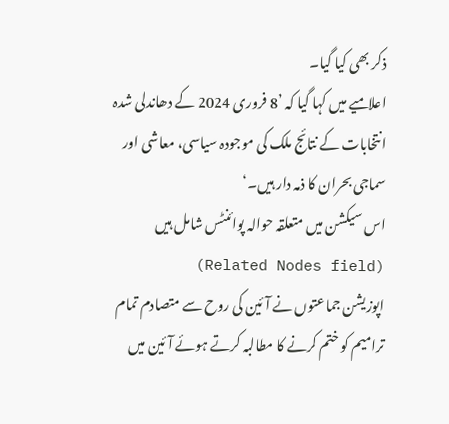ذکر بھی کیا گیا۔
اعلامیے میں کہا گیا کہ ’8 فروری 2024 کے دھاندلی شدہ انتخابات کے نتائج ملک کی موجودہ سیاسی، معاشی اور سماجی بحران کا ذمہ دار ہیں۔‘
اس سیکشن میں متعلقہ حوالہ پوائنٹس شامل ہیں (Related Nodes field)
اپوزیشن جماعتوں نے آئین کی روح سے متصادم تمام ترامیم کو ختم کرنے کا مطالبہ کرتے ہوئے آئین میں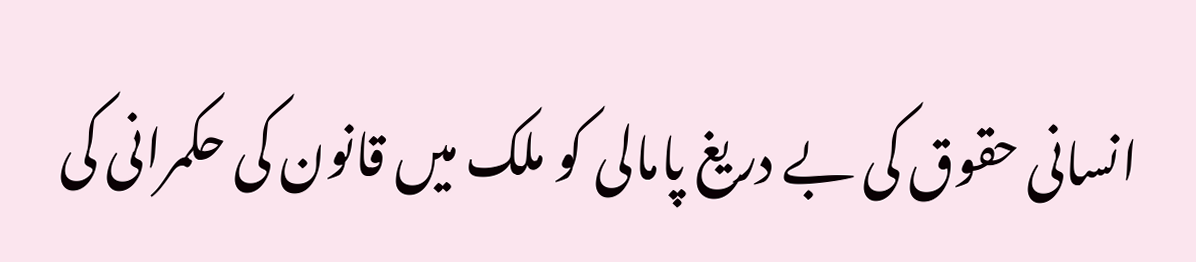انسانی حقوق کی بے دریغ پامالی کو ملک میں قانون کی حکمرانی کی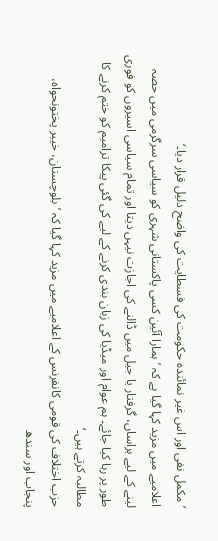’مکمل نفی اور اس غیر نمائندہ حکومت کی فسطایت کی واضح دلیل قرار دیا۔‘
اعلامیے میں مزید کہا گیا ہے کہ ’ہمارا آئین کسی پاکستانی شہری کو سیاسی سرگرمی میں حصہ لینے کے لیے ہراساں، گرفتار یا جیل میں ڈالنے کی اجازت نیہں دیتا اور تمام سیاسی اسیروں کو فوری طور پر رہا کیا جائے۔ ہم عوام اور میڈیا کی زبان بندی کرنے کے لیے کی گئی پیکا ترامیم کو ختم کرنے کا مطالبہ کرتے ہیں۔‘
حزب اختلاف کی قومی کانفرنس کے اعلامیے میں مزید کہا گیا کہ ’بلوچستان، خیبر پختونحواہ، پنجاب اور سندھ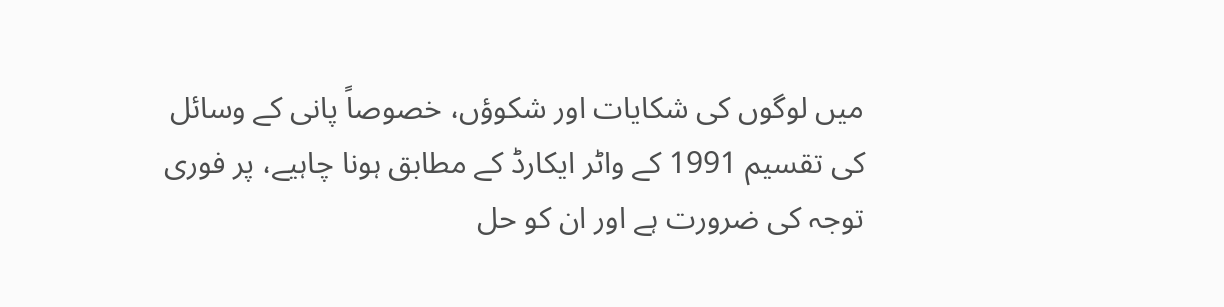میں لوگوں کی شکایات اور شکوؤں، خصوصاً پانی کے وسائل کی تقسیم 1991 کے واٹر ایکارڈ کے مطابق ہونا چاہیے، پر فوری توجہ کی ضرورت ہے اور ان کو حل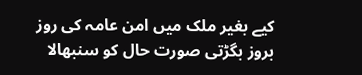کیے بغیر ملک میں امن عامہ کی روز بروز بگڑتی صورت حال کو سنبھالا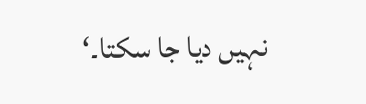نہیں دیا جا سکتا۔‘